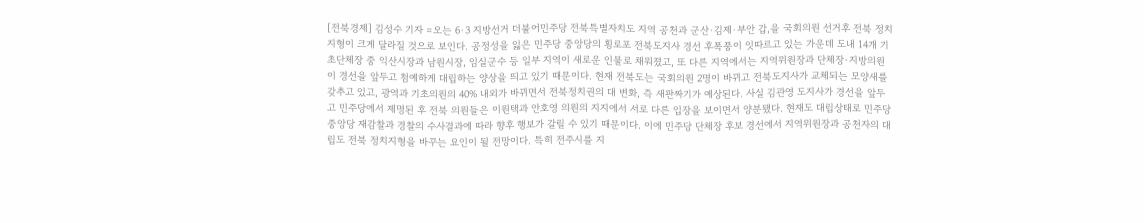[전북경제] 김성수 기자 =오는 6·3 지방선거 더불어민주당 전북특별자치도 지역 공천과 군산·김제·부안 갑,을 국회의원 선거후 전북 정치지형이 크게 달라질 것으로 보인다. 공정성을 잃은 민주당 중앙당의 횡로포 전북도지사 경선 후폭풍이 잇따르고 있는 가운데 도내 14개 기초단체장 중 익산시장과 남원시장, 임실군수 등 일부 지역이 새로운 인물로 채워졌고, 또 다른 지역에서는 지역위원장과 단체장·지방의원이 경선을 앞두고 첨예하게 대립하는 양상을 띄고 있기 때문이다. 현재 전북도는 국회의원 2명이 바뀌고 전북도지사가 교체되는 모양새를 갖추고 있고, 광역과 기초의원의 40% 내외가 바뀌면서 전북정치권의 대 변화, 즉 새판짜기가 예상된다. 사실 김관영 도지사가 경선을 앞두고 민주당에서 제명된 후 전북 의원들은 이원택과 안호영 의원의 지지에서 서로 다른 입장을 보이면서 양분됐다. 현재도 대립상태로 민주당 중앙당 재감찰과 경찰의 수사결과에 따라 향후 행보가 갈릴 수 있기 때문이다. 이에 민주당 단체장 후보 경선에서 지역위원장과 공천자의 대립도 전북 정치지형을 바꾸는 요인이 될 전망이다. 특히 전주시를 지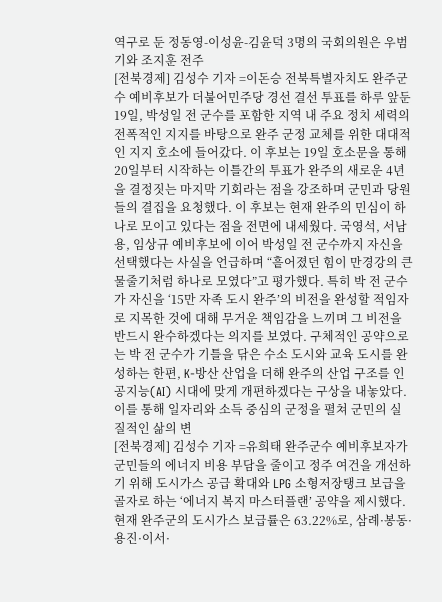역구로 둔 정동영-이성윤-김윤덕 3명의 국회의원은 우범기와 조지훈 전주
[전북경제] 김성수 기자 =이돈승 전북특별자치도 완주군수 예비후보가 더불어민주당 경선 결선 투표를 하루 앞둔 19일, 박성일 전 군수를 포함한 지역 내 주요 정치 세력의 전폭적인 지지를 바탕으로 완주 군정 교체를 위한 대대적인 지지 호소에 들어갔다. 이 후보는 19일 호소문을 통해 20일부터 시작하는 이틀간의 투표가 완주의 새로운 4년을 결정짓는 마지막 기회라는 점을 강조하며 군민과 당원들의 결집을 요청했다. 이 후보는 현재 완주의 민심이 하나로 모이고 있다는 점을 전면에 내세웠다. 국영석, 서남용, 임상규 예비후보에 이어 박성일 전 군수까지 자신을 선택했다는 사실을 언급하며 “흩어졌던 힘이 만경강의 큰 물줄기처럼 하나로 모였다”고 평가했다. 특히 박 전 군수가 자신을 ‘15만 자족 도시 완주’의 비전을 완성할 적임자로 지목한 것에 대해 무거운 책임감을 느끼며 그 비전을 반드시 완수하겠다는 의지를 보였다. 구체적인 공약으로는 박 전 군수가 기틀을 닦은 수소 도시와 교육 도시를 완성하는 한편, K-방산 산업을 더해 완주의 산업 구조를 인공지능(AI) 시대에 맞게 개편하겠다는 구상을 내놓았다. 이를 통해 일자리와 소득 중심의 군정을 펼쳐 군민의 실질적인 삶의 변
[전북경제] 김성수 기자 =유희태 완주군수 예비후보자가 군민들의 에너지 비용 부담을 줄이고 정주 여건을 개선하기 위해 도시가스 공급 확대와 LPG 소형저장탱크 보급을 골자로 하는 ‘에너지 복지 마스터플랜’ 공약을 제시했다. 현재 완주군의 도시가스 보급률은 63.22%로, 삼례·봉동·용진·이서·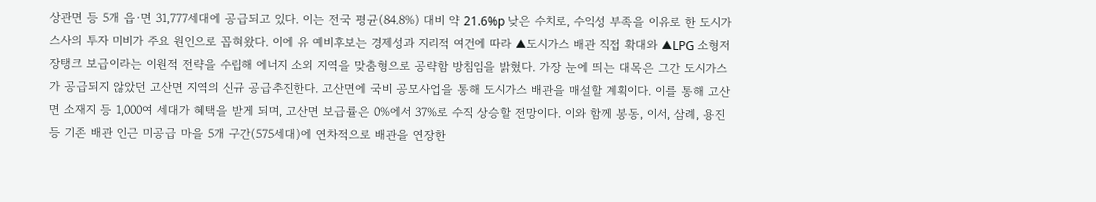상관면 등 5개 읍·면 31,777세대에 공급되고 있다. 이는 전국 평균(84.8%) 대비 약 21.6%p 낮은 수치로, 수익성 부족을 이유로 한 도시가스사의 투자 미비가 주요 원인으로 꼽혀왔다. 이에 유 예비후보는 경제성과 지리적 여건에 따라 ▲도시가스 배관 직접 확대와 ▲LPG 소형저장탱크 보급이라는 이원적 전략을 수립해 에너지 소외 지역을 맞춤형으로 공략함 방침임을 밝혔다. 가장 눈에 띄는 대목은 그간 도시가스가 공급되지 않았던 고산면 지역의 신규 공급추진한다. 고산면에 국비 공모사업을 통해 도시가스 배관을 매설할 계획이다. 이를 통해 고산면 소재지 등 1,000여 세대가 혜택을 받게 되며, 고산면 보급률은 0%에서 37%로 수직 상승할 전망이다. 이와 함께 봉동, 이서, 삼례, 용진 등 기존 배관 인근 미공급 마을 5개 구간(575세대)에 연차적으로 배관을 연장한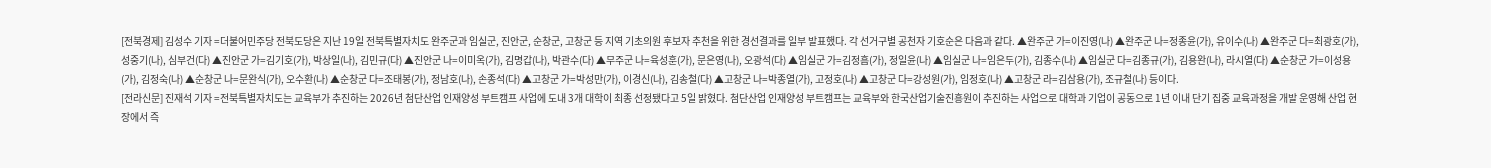[전북경제] 김성수 기자 =더불어민주당 전북도당은 지난 19일 전북특별자치도 완주군과 임실군, 진안군, 순창군, 고창군 등 지역 기초의원 후보자 추천을 위한 경선결과를 일부 발표했다. 각 선거구별 공천자 기호순은 다음과 같다. ▲완주군 가=이진영(나) ▲완주군 나=정종윤(가), 유이수(나) ▲완주군 다=최광호(가), 성중기(나), 심부건(다) ▲진안군 가=김기호(가), 박상일(나), 김민규(다) ▲진안군 나=이미옥(가), 김명갑(나), 박관수(다) ▲무주군 나=육성훈(가), 문은영(나), 오광석(다) ▲임실군 가=김정흠(가), 정일윤(나) ▲임실군 나=임은두(가), 김종수(나) ▲임실군 다=김종규(가), 김용완(나), 라시열(다) ▲순창군 가=이성용(가), 김정숙(나) ▲순창군 나=문완식(가), 오수환(나) ▲순창군 다=조태봉(가), 정남호(나), 손종석(다) ▲고창군 가=박성만(가), 이경신(나), 김송철(다) ▲고창군 나=박종열(가), 고정호(나) ▲고창군 다=강성원(가), 임정호(나) ▲고창군 라=김삼용(가), 조규철(나) 등이다.
[전라신문] 진재석 기자 =전북특별자치도는 교육부가 추진하는 2026년 첨단산업 인재양성 부트캠프 사업에 도내 3개 대학이 최종 선정됐다고 5일 밝혔다. 첨단산업 인재양성 부트캠프는 교육부와 한국산업기술진흥원이 추진하는 사업으로 대학과 기업이 공동으로 1년 이내 단기 집중 교육과정을 개발 운영해 산업 현장에서 즉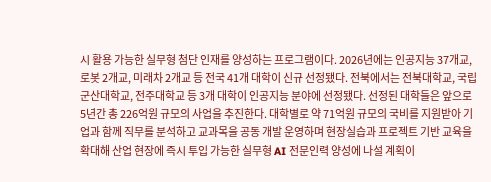시 활용 가능한 실무형 첨단 인재를 양성하는 프로그램이다. 2026년에는 인공지능 37개교, 로봇 2개교, 미래차 2개교 등 전국 41개 대학이 신규 선정됐다. 전북에서는 전북대학교, 국립군산대학교, 전주대학교 등 3개 대학이 인공지능 분야에 선정됐다. 선정된 대학들은 앞으로 5년간 총 226억원 규모의 사업을 추진한다. 대학별로 약 71억원 규모의 국비를 지원받아 기업과 함께 직무를 분석하고 교과목을 공동 개발 운영하며 현장실습과 프로젝트 기반 교육을 확대해 산업 현장에 즉시 투입 가능한 실무형 AI 전문인력 양성에 나설 계획이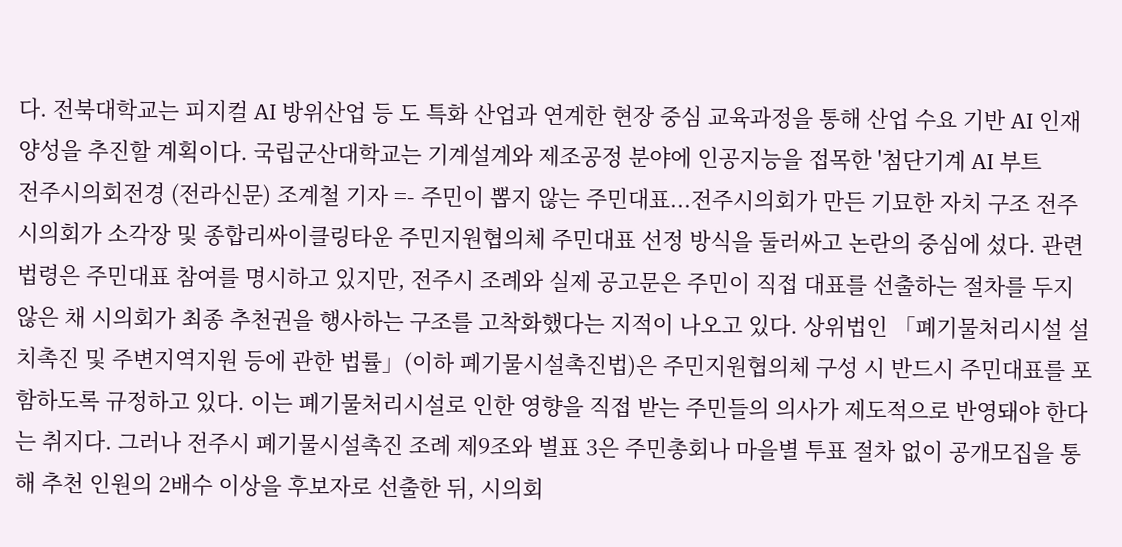다. 전북대학교는 피지컬 AI 방위산업 등 도 특화 산업과 연계한 현장 중심 교육과정을 통해 산업 수요 기반 AI 인재 양성을 추진할 계획이다. 국립군산대학교는 기계설계와 제조공정 분야에 인공지능을 접목한 '첨단기계 AI 부트
전주시의회전경 (전라신문) 조계철 기자 =- 주민이 뽑지 않는 주민대표...전주시의회가 만든 기묘한 자치 구조 전주시의회가 소각장 및 종합리싸이클링타운 주민지원협의체 주민대표 선정 방식을 둘러싸고 논란의 중심에 섰다. 관련 법령은 주민대표 참여를 명시하고 있지만, 전주시 조례와 실제 공고문은 주민이 직접 대표를 선출하는 절차를 두지 않은 채 시의회가 최종 추천권을 행사하는 구조를 고착화했다는 지적이 나오고 있다. 상위법인 「폐기물처리시설 설치촉진 및 주변지역지원 등에 관한 법률」(이하 폐기물시설촉진법)은 주민지원협의체 구성 시 반드시 주민대표를 포함하도록 규정하고 있다. 이는 폐기물처리시설로 인한 영향을 직접 받는 주민들의 의사가 제도적으로 반영돼야 한다는 취지다. 그러나 전주시 폐기물시설촉진 조례 제9조와 별표 3은 주민총회나 마을별 투표 절차 없이 공개모집을 통해 추천 인원의 2배수 이상을 후보자로 선출한 뒤, 시의회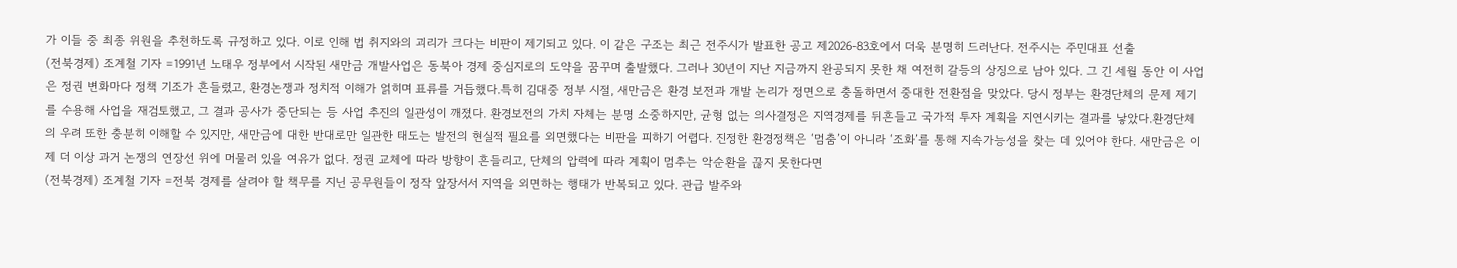가 이들 중 최종 위원을 추천하도록 규정하고 있다. 이로 인해 법 취지와의 괴리가 크다는 비판이 제기되고 있다. 이 같은 구조는 최근 전주시가 발표한 공고 제2026-83호에서 더욱 분명히 드러난다. 전주시는 주민대표 선출
(전북경제) 조계철 기자 =1991년 노태우 정부에서 시작된 새만금 개발사업은 동북아 경제 중심지로의 도약을 꿈꾸며 출발했다. 그러나 30년이 지난 지금까지 완공되지 못한 채 여전히 갈등의 상징으로 남아 있다. 그 긴 세월 동안 이 사업은 정권 변화마다 정책 기조가 흔들렸고, 환경논쟁과 정치적 이해가 얽히며 표류를 거듭했다.특히 김대중 정부 시절, 새만금은 환경 보전과 개발 논리가 정면으로 충돌하면서 중대한 전환점을 맞았다. 당시 정부는 환경단체의 문제 제기를 수용해 사업을 재검토했고, 그 결과 공사가 중단되는 등 사업 추진의 일관성이 깨졌다. 환경보전의 가치 자체는 분명 소중하지만, 균형 없는 의사결정은 지역경제를 뒤흔들고 국가적 투자 계획을 지연시키는 결과를 낳았다.환경단체의 우려 또한 충분히 이해할 수 있지만, 새만금에 대한 반대로만 일관한 태도는 발전의 현실적 필요를 외면했다는 비판을 피하기 어렵다. 진정한 환경정책은 ‘멈춤’이 아니라 ‘조화’를 통해 지속가능성을 찾는 데 있어야 한다. 새만금은 이제 더 이상 과거 논쟁의 연장선 위에 머물러 있을 여유가 없다. 정권 교체에 따라 방향이 흔들리고, 단체의 압력에 따라 계획이 멈추는 악순환을 끊지 못한다면
(전북경제) 조계철 기자 =전북 경제를 살려야 할 책무를 지닌 공무원들이 정작 앞장서서 지역을 외면하는 행태가 반복되고 있다. 관급 발주와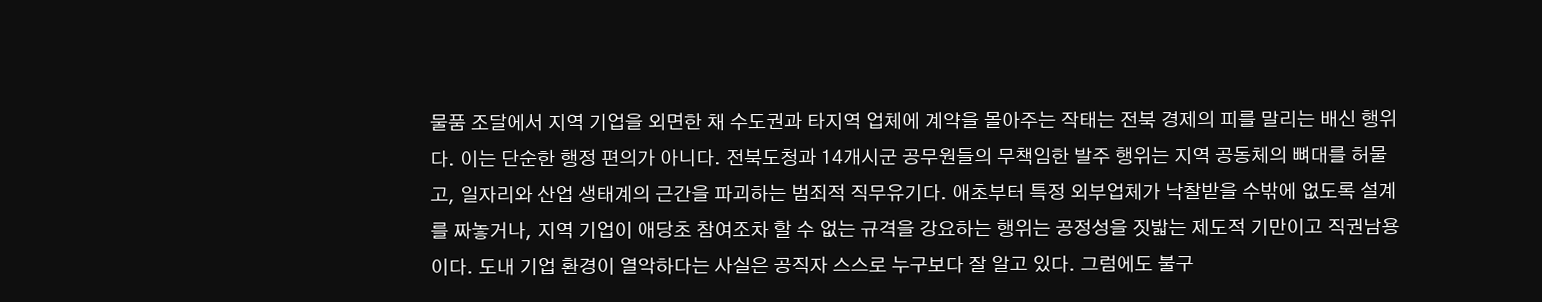물품 조달에서 지역 기업을 외면한 채 수도권과 타지역 업체에 계약을 몰아주는 작태는 전북 경제의 피를 말리는 배신 행위다. 이는 단순한 행정 편의가 아니다. 전북도청과 14개시군 공무원들의 무책임한 발주 행위는 지역 공동체의 뼈대를 허물고, 일자리와 산업 생태계의 근간을 파괴하는 범죄적 직무유기다. 애초부터 특정 외부업체가 낙찰받을 수밖에 없도록 설계를 짜놓거나, 지역 기업이 애당초 참여조차 할 수 없는 규격을 강요하는 행위는 공정성을 짓밟는 제도적 기만이고 직권남용이다. 도내 기업 환경이 열악하다는 사실은 공직자 스스로 누구보다 잘 알고 있다. 그럼에도 불구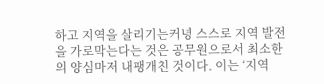하고 지역을 살리기는커녕 스스로 지역 발전을 가로막는다는 것은 공무원으로서 최소한의 양심마저 내팽개친 것이다. 이는 ‘지역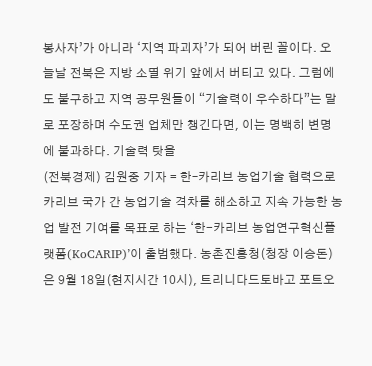봉사자’가 아니라 ‘지역 파괴자’가 되어 버린 꼴이다. 오늘날 전북은 지방 소멸 위기 앞에서 버티고 있다. 그럼에도 불구하고 지역 공무원들이 “기술력이 우수하다”는 말로 포장하며 수도권 업체만 챙긴다면, 이는 명백히 변명에 불과하다. 기술력 탓을
(전북경제) 김원중 기자 = 한–카리브 농업기술 협력으로 카리브 국가 간 농업기술 격차를 해소하고 지속 가능한 농업 발전 기여를 목표로 하는 ‘한-카리브 농업연구혁신플랫폼(KoCARIP)’이 출범했다. 농촌진흥청(청장 이승돈)은 9월 18일(현지시간 10시), 트리니다드토바고 포트오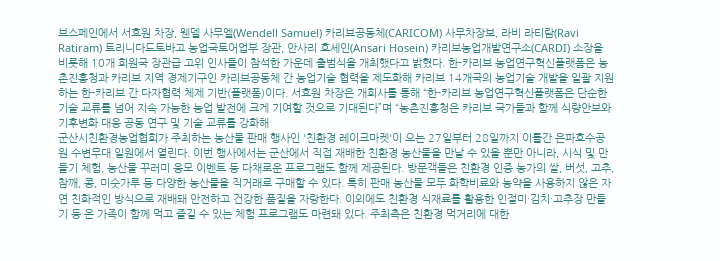브스페인에서 서효원 차장, 웬델 사무엘(Wendell Samuel) 카리브공동체(CARICOM) 사무차장보, 라비 라티람(Ravi Ratiram) 트리니다드토바고 농업국토어업부 장관, 안사리 호세인(Ansari Hosein) 카리브농업개발연구소(CARDI) 소장을 비롯해 10개 회원국 장관급 고위 인사들이 참석한 가운데 출범식을 개최했다고 밝혔다. 한-카리브 농업연구혁신플랫폼은 농촌진흥청과 카리브 지역 경제기구인 카리브공동체 간 농업기술 협력을 제도화해 카리브 14개국의 농업기술 개발을 일괄 지원하는 한-카리브 간 다자협력 체제 기반(플랫폼)이다. 서효원 차장은 개회사를 통해 “한-카리브 농업연구혁신플랫폼은 단순한 기술 교류를 넘어 지속 가능한 농업 발전에 크게 기여할 것으로 기대된다”며 “농촌진흥청은 카리브 국가들과 함께 식량안보와 기후변화 대응 공동 연구 및 기술 교류를 강화해
군산시친환경농업협회가 주최하는 농산물 판매 행사인 '친환경 레이크마켓'이 오는 27일부터 28일까지 이틀간 은파호수공원 수변무대 일원에서 열린다. 이번 행사에서는 군산에서 직접 재배한 친환경 농산물을 만날 수 있을 뿐만 아니라, 시식 및 만들기 체험, 농산물 꾸러미 응모 이벤트 등 다채로운 프로그램도 함께 제공된다. 방문객들은 친환경 인증 농가의 쌀, 버섯, 고추, 참깨, 콩, 미숫가루 등 다양한 농산물을 직거래로 구매할 수 있다. 특히 판매 농산물 모두 화학비료와 농약을 사용하지 않은 자연 친화적인 방식으로 재배돼 안전하고 건강한 품질을 자랑한다. 이외에도 친환경 식재료를 활용한 인절미·김치·고추장 만들기 등 온 가족이 함께 먹고 즐길 수 있는 체험 프로그램도 마련돼 있다. 주최측은 친환경 먹거리에 대한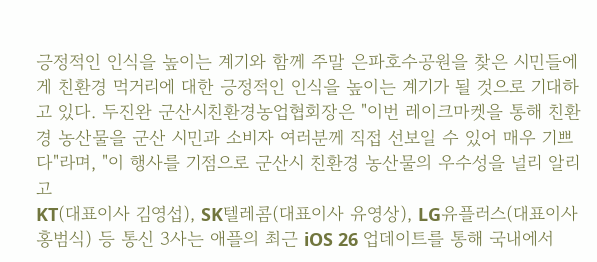긍정적인 인식을 높이는 계기와 함께 주말 은파호수공원을 찾은 시민들에게 친환경 먹거리에 대한 긍정적인 인식을 높이는 계기가 될 것으로 기대하고 있다. 두진완 군산시친환경농업협회장은 "이번 레이크마켓을 통해 친환경 농산물을 군산 시민과 소비자 여러분께 직접 선보일 수 있어 매우 기쁘다"라며, "이 행사를 기점으로 군산시 친환경 농산물의 우수성을 널리 알리고
KT(대표이사 김영섭), SK텔레콤(대표이사 유영상), LG유플러스(대표이사 홍범식) 등 통신 3사는 애플의 최근 iOS 26 업데이트를 통해 국내에서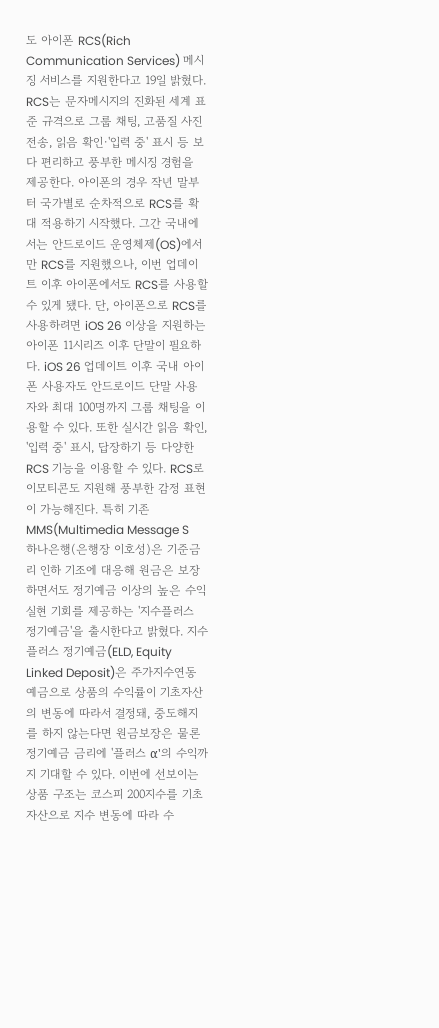도 아이폰 RCS(Rich Communication Services) 메시징 서비스를 지원한다고 19일 밝혔다. RCS는 문자메시지의 진화된 세계 표준 규격으로 그룹 채팅, 고품질 사진 전송, 읽음 확인·'입력 중' 표시 등 보다 편리하고 풍부한 메시징 경험을 제공한다. 아이폰의 경우 작년 말부터 국가별로 순차적으로 RCS를 확대 적용하기 시작했다. 그간 국내에서는 안드로이드 운영체제(OS)에서만 RCS를 지원했으나, 이번 업데이트 이후 아이폰에서도 RCS를 사용할 수 있게 됐다. 단, 아이폰으로 RCS를 사용하려면 iOS 26 이상을 지원하는 아이폰 11시리즈 이후 단말이 필요하다. iOS 26 업데이트 이후 국내 아이폰 사용자도 안드로이드 단말 사용자와 최대 100명까지 그룹 채팅을 이용할 수 있다. 또한 실시간 읽음 확인, '입력 중' 표시, 답장하기 등 다양한 RCS 기능을 이용할 수 있다. RCS로 이모티콘도 지원해 풍부한 감정 표현이 가능해진다. 특히 기존 MMS(Multimedia Message S
하나은행(은행장 이호성)은 기준금리 인하 기조에 대응해 원금은 보장하면서도 정기예금 이상의 높은 수익실현 기회를 제공하는 '지수플러스 정기예금'을 출시한다고 밝혔다. 지수플러스 정기예금(ELD, Equity Linked Deposit)은 주가지수연동 예금으로 상품의 수익률이 기초자산의 변동에 따라서 결정돼, 중도해지를 하지 않는다면 원금보장은 물론 정기예금 금리에 '플러스 α'의 수익까지 기대할 수 있다. 이번에 선보이는 상품 구조는 코스피 200지수를 기초자산으로 지수 변동에 따라 수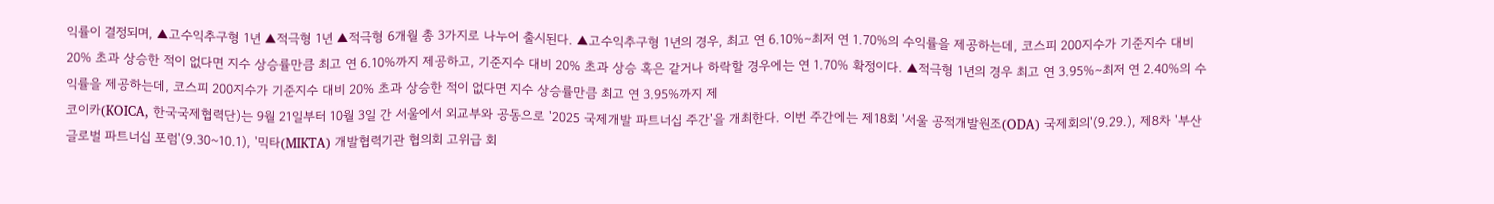익률이 결정되며, ▲고수익추구형 1년 ▲적극형 1년 ▲적극형 6개월 총 3가지로 나누어 출시된다. ▲고수익추구형 1년의 경우, 최고 연 6.10%∼최저 연 1.70%의 수익률을 제공하는데, 코스피 200지수가 기준지수 대비 20% 초과 상승한 적이 없다면 지수 상승률만큼 최고 연 6.10%까지 제공하고, 기준지수 대비 20% 초과 상승 혹은 같거나 하락할 경우에는 연 1.70% 확정이다. ▲적극형 1년의 경우 최고 연 3.95%∼최저 연 2.40%의 수익률을 제공하는데, 코스피 200지수가 기준지수 대비 20% 초과 상승한 적이 없다면 지수 상승률만큼 최고 연 3.95%까지 제
코이카(KOICA, 한국국제협력단)는 9월 21일부터 10월 3일 간 서울에서 외교부와 공동으로 '2025 국제개발 파트너십 주간'을 개최한다. 이번 주간에는 제18회 '서울 공적개발원조(ODA) 국제회의'(9.29.), 제8차 '부산 글로벌 파트너십 포럼'(9.30~10.1), '믹타(MIKTA) 개발협력기관 협의회 고위급 회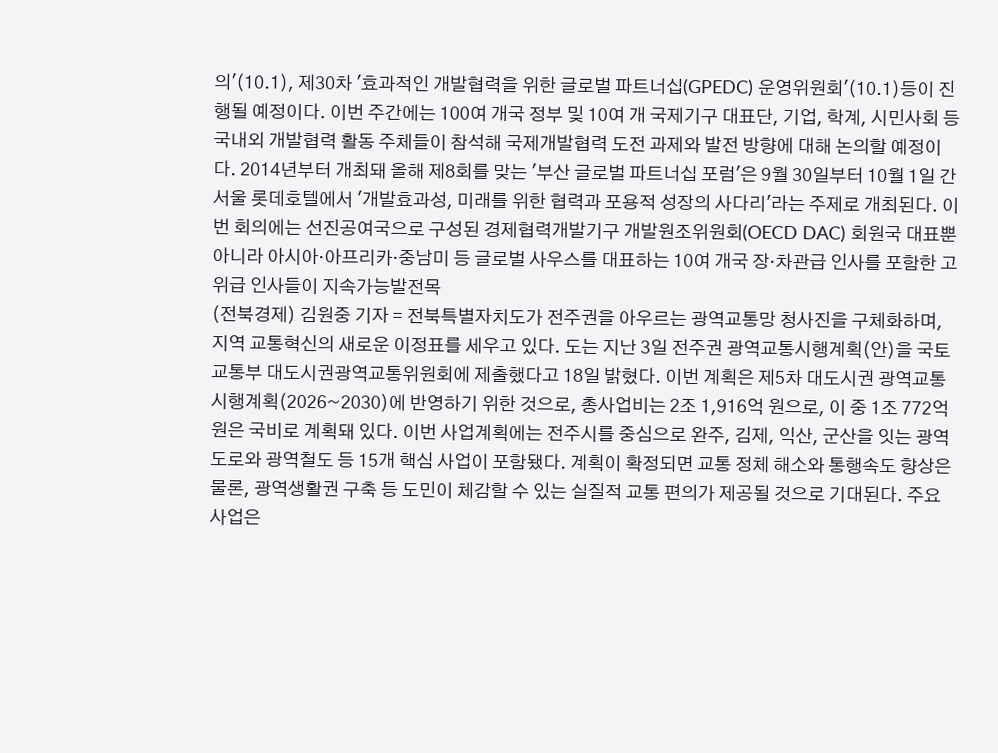의'(10.1), 제30차 '효과적인 개발협력을 위한 글로벌 파트너십(GPEDC) 운영위원회'(10.1)등이 진행될 예정이다. 이번 주간에는 100여 개국 정부 및 10여 개 국제기구 대표단, 기업, 학계, 시민사회 등 국내외 개발협력 활동 주체들이 참석해 국제개발협력 도전 과제와 발전 방향에 대해 논의할 예정이다. 2014년부터 개최돼 올해 제8회를 맞는 '부산 글로벌 파트너십 포럼'은 9월 30일부터 10월 1일 간 서울 롯데호텔에서 '개발효과성, 미래를 위한 협력과 포용적 성장의 사다리'라는 주제로 개최된다. 이번 회의에는 선진공여국으로 구성된 경제협력개발기구 개발원조위원회(OECD DAC) 회원국 대표뿐 아니라 아시아·아프리카·중남미 등 글로벌 사우스를 대표하는 10여 개국 장·차관급 인사를 포함한 고위급 인사들이 지속가능발전목
(전북경제) 김원중 기자 = 전북특별자치도가 전주권을 아우르는 광역교통망 청사진을 구체화하며, 지역 교통혁신의 새로운 이정표를 세우고 있다. 도는 지난 3일 전주권 광역교통시행계획(안)을 국토교통부 대도시권광역교통위원회에 제출했다고 18일 밝혔다. 이번 계획은 제5차 대도시권 광역교통시행계획(2026~2030)에 반영하기 위한 것으로, 총사업비는 2조 1,916억 원으로, 이 중 1조 772억 원은 국비로 계획돼 있다. 이번 사업계획에는 전주시를 중심으로 완주, 김제, 익산, 군산을 잇는 광역도로와 광역철도 등 15개 핵심 사업이 포함됐다. 계획이 확정되면 교통 정체 해소와 통행속도 향상은 물론, 광역생활권 구축 등 도민이 체감할 수 있는 실질적 교통 편의가 제공될 것으로 기대된다. 주요 사업은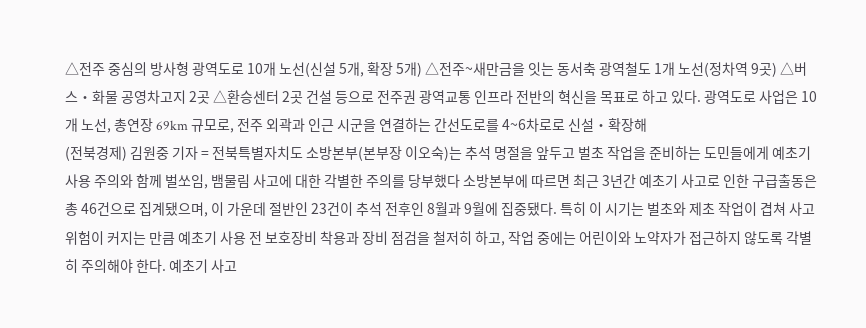△전주 중심의 방사형 광역도로 10개 노선(신설 5개, 확장 5개) △전주~새만금을 잇는 동서축 광역철도 1개 노선(정차역 9곳) △버스‧화물 공영차고지 2곳 △환승센터 2곳 건설 등으로 전주권 광역교통 인프라 전반의 혁신을 목표로 하고 있다. 광역도로 사업은 10개 노선, 총연장 69km 규모로, 전주 외곽과 인근 시군을 연결하는 간선도로를 4~6차로로 신설‧확장해
(전북경제) 김원중 기자 = 전북특별자치도 소방본부(본부장 이오숙)는 추석 명절을 앞두고 벌초 작업을 준비하는 도민들에게 예초기 사용 주의와 함께 벌쏘임, 뱀물림 사고에 대한 각별한 주의를 당부했다 소방본부에 따르면 최근 3년간 예초기 사고로 인한 구급출동은 총 46건으로 집계됐으며, 이 가운데 절반인 23건이 추석 전후인 8월과 9월에 집중됐다. 특히 이 시기는 벌초와 제초 작업이 겹쳐 사고 위험이 커지는 만큼 예초기 사용 전 보호장비 착용과 장비 점검을 철저히 하고, 작업 중에는 어린이와 노약자가 접근하지 않도록 각별히 주의해야 한다. 예초기 사고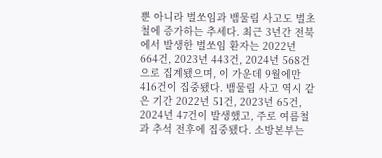뿐 아니라 벌쏘임과 뱀물림 사고도 벌초철에 증가하는 추세다. 최근 3년간 전북에서 발생한 벌쏘임 환자는 2022년 664건, 2023년 443건, 2024년 568건으로 집계됐으며, 이 가운데 9월에만 416건이 집중됐다. 뱀물림 사고 역시 같은 기간 2022년 51건, 2023년 65건, 2024년 47건이 발생했고, 주로 여름철과 추석 전후에 집중됐다. 소방본부는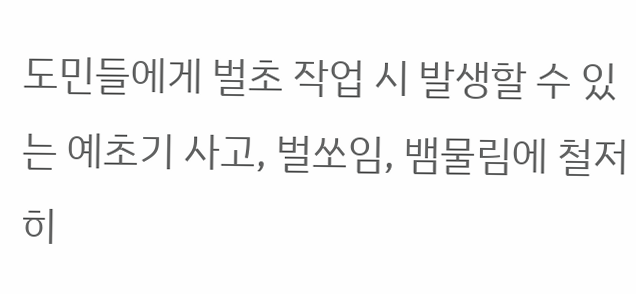도민들에게 벌초 작업 시 발생할 수 있는 예초기 사고, 벌쏘임, 뱀물림에 철저히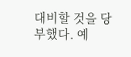대비할 것을 당부했다. 예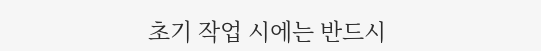초기 작업 시에는 반드시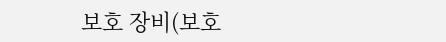보호 장비(보호